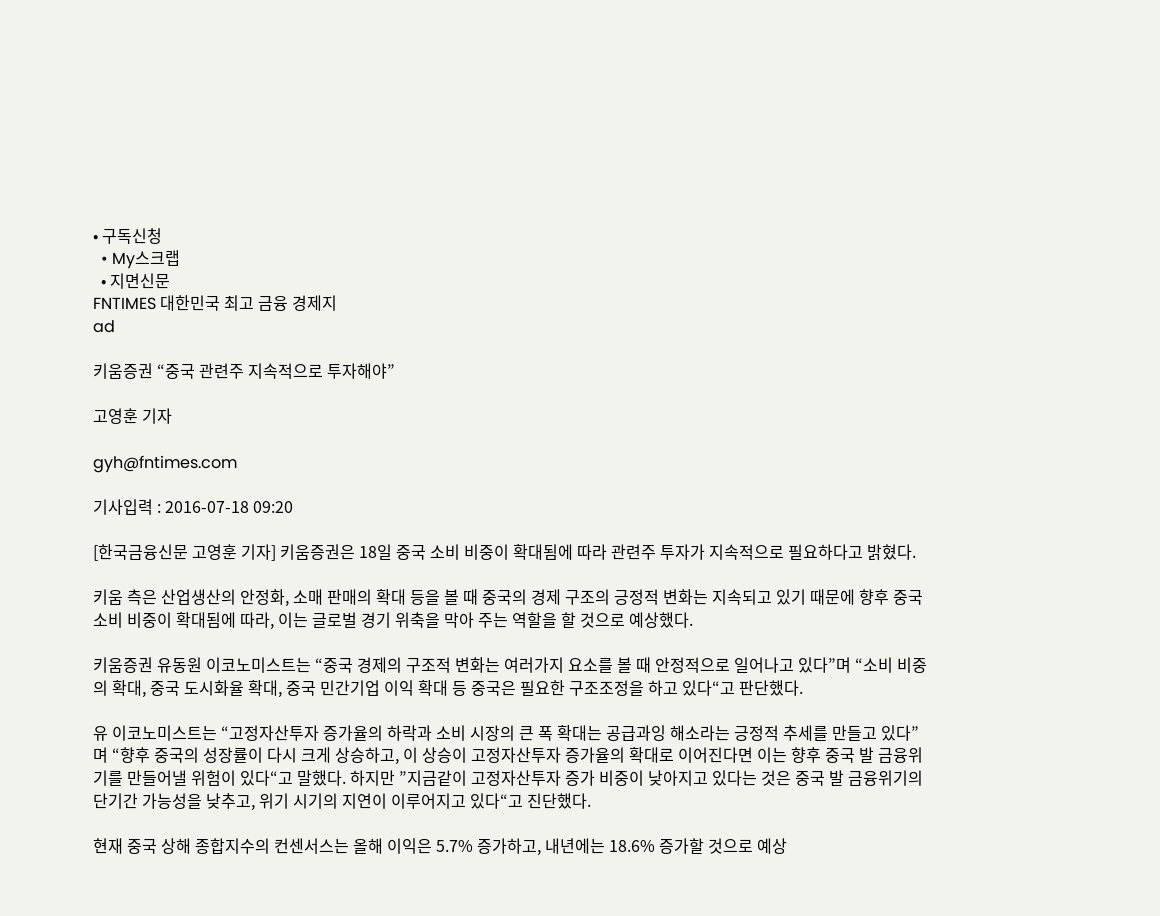• 구독신청
  • My스크랩
  • 지면신문
FNTIMES 대한민국 최고 금융 경제지
ad

키움증권 “중국 관련주 지속적으로 투자해야”

고영훈 기자

gyh@fntimes.com

기사입력 : 2016-07-18 09:20

[한국금융신문 고영훈 기자] 키움증권은 18일 중국 소비 비중이 확대됨에 따라 관련주 투자가 지속적으로 필요하다고 밝혔다.

키움 측은 산업생산의 안정화, 소매 판매의 확대 등을 볼 때 중국의 경제 구조의 긍정적 변화는 지속되고 있기 때문에 향후 중국 소비 비중이 확대됨에 따라, 이는 글로벌 경기 위축을 막아 주는 역할을 할 것으로 예상했다.

키움증권 유동원 이코노미스트는 “중국 경제의 구조적 변화는 여러가지 요소를 볼 때 안정적으로 일어나고 있다”며 “소비 비중의 확대, 중국 도시화율 확대, 중국 민간기업 이익 확대 등 중국은 필요한 구조조정을 하고 있다“고 판단했다.

유 이코노미스트는 “고정자산투자 증가율의 하락과 소비 시장의 큰 폭 확대는 공급과잉 해소라는 긍정적 추세를 만들고 있다”며 “향후 중국의 성장률이 다시 크게 상승하고, 이 상승이 고정자산투자 증가율의 확대로 이어진다면 이는 향후 중국 발 금융위기를 만들어낼 위험이 있다“고 말했다. 하지만 ”지금같이 고정자산투자 증가 비중이 낮아지고 있다는 것은 중국 발 금융위기의 단기간 가능성을 낮추고, 위기 시기의 지연이 이루어지고 있다“고 진단했다.

현재 중국 상해 종합지수의 컨센서스는 올해 이익은 5.7% 증가하고, 내년에는 18.6% 증가할 것으로 예상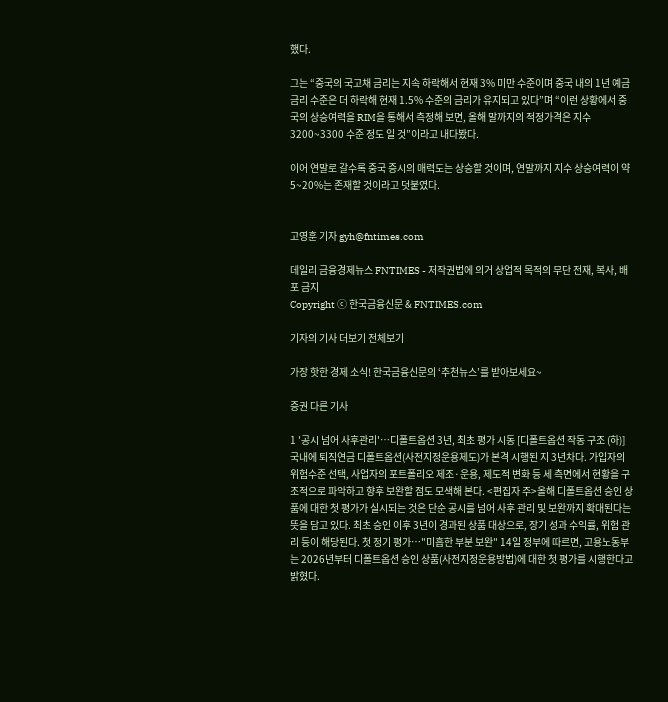했다.

그는 “중국의 국고채 금리는 지속 하락해서 현재 3% 미만 수준이며 중국 내의 1년 예금 금리 수준은 더 하락해 현재 1.5% 수준의 금리가 유지되고 있다”며 “이런 상황에서 중국의 상승여력을 RIM을 통해서 측정해 보면, 올해 말까지의 적정가격은 지수 3200~3300 수준 정도 일 것”이라고 내다봤다.

이어 연말로 갈수록 중국 증시의 매력도는 상승할 것이며, 연말까지 지수 상승여력이 약 5~20%는 존재할 것이라고 덧붙였다.


고영훈 기자 gyh@fntimes.com

데일리 금융경제뉴스 FNTIMES - 저작권법에 의거 상업적 목적의 무단 전재, 복사, 배포 금지
Copyright ⓒ 한국금융신문 & FNTIMES.com

기자의 기사 더보기 전체보기

가장 핫한 경제 소식! 한국금융신문의 ‘추천뉴스’를 받아보세요~

증권 다른 기사

1 '공시 넘어 사후관리'…디폴트옵션 3년, 최초 평가 시동 [디폴트옵션 작동 구조 (하)] 국내에 퇴직연금 디폴트옵션(사전지정운용제도)가 본격 시행된 지 3년차다. 가입자의 위험수준 선택, 사업자의 포트폴리오 제조·운용, 제도적 변화 등 세 측면에서 현황을 구조적으로 파악하고 향후 보완할 점도 모색해 본다. <편집자 주>올해 디폴트옵션 승인 상품에 대한 첫 평가가 실시되는 것은 단순 공시를 넘어 사후 관리 및 보완까지 확대된다는 뜻을 담고 있다. 최초 승인 이후 3년이 경과된 상품 대상으로, 장기 성과 수익률, 위험 관리 등이 해당된다. 첫 정기 평가…"미흡한 부분 보완" 14일 정부에 따르면, 고용노동부는 2026년부터 디폴트옵션 승인 상품(사전지정운용방법)에 대한 첫 평가를 시행한다고 밝혔다.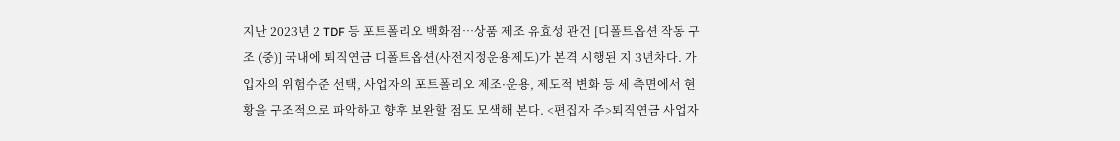지난 2023년 2 TDF 등 포트폴리오 백화점…상품 제조 유효성 관건 [디폴트옵션 작동 구조 (중)] 국내에 퇴직연금 디폴트옵션(사전지정운용제도)가 본격 시행된 지 3년차다. 가입자의 위험수준 선택, 사업자의 포트폴리오 제조·운용, 제도적 변화 등 세 측면에서 현황을 구조적으로 파악하고 향후 보완할 점도 모색해 본다. <편집자 주>퇴직연금 사업자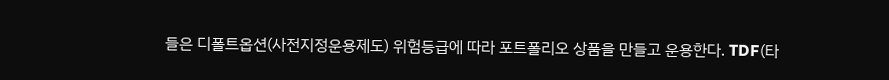들은 디폴트옵션(사전지정운용제도) 위험등급에 따라 포트폴리오 상품을 만들고 운용한다. TDF(타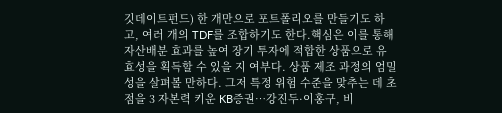깃데이트펀드) 한 개만으로 포트폴리오를 만들기도 하고, 여러 개의 TDF를 조합하기도 한다.핵심은 이를 통해 자산배분 효과를 높여 장기 투자에 적합한 상품으로 유효성을 획득할 수 있을 지 여부다. 상품 제조 과정의 엄밀성을 살펴볼 만하다. 그저 특정 위험 수준을 맞추는 데 초점을 3 자본력 키운 KB증권…강진두·이홍구, 비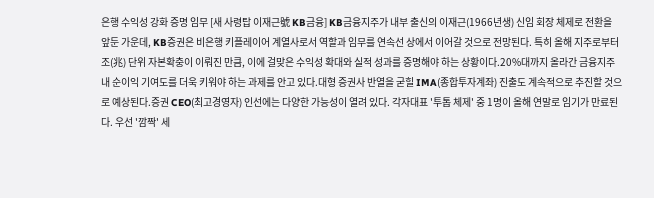은행 수익성 강화 증명 임무 [새 사령탑 이재근號 KB금융] KB금융지주가 내부 출신의 이재근(1966년생) 신임 회장 체제로 전환을 앞둔 가운데, KB증권은 비은행 키플레이어 계열사로서 역할과 임무를 연속선 상에서 이어갈 것으로 전망된다. 특히 올해 지주로부터 조(兆) 단위 자본확충이 이뤄진 만큼, 이에 걸맞은 수익성 확대와 실적 성과를 증명해야 하는 상황이다.20%대까지 올라간 금융지주 내 순이익 기여도를 더욱 키워야 하는 과제를 안고 있다.대형 증권사 반열을 굳힐 IMA(종합투자계좌) 진출도 계속적으로 추진할 것으로 예상된다.증권 CEO(최고경영자) 인선에는 다양한 가능성이 열려 있다. 각자대표 '투톱 체제' 중 1명이 올해 연말로 임기가 만료된다. 우선 '깜짝' 세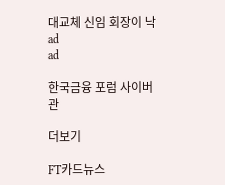대교체 신임 회장이 낙
ad
ad

한국금융 포럼 사이버관

더보기

FT카드뉴스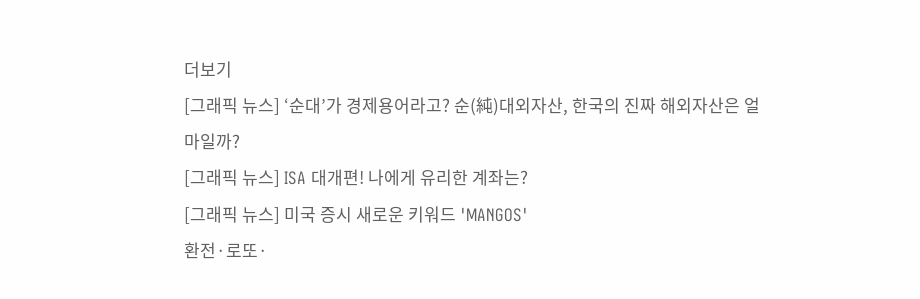더보기
[그래픽 뉴스] ‘순대’가 경제용어라고? 순(純)대외자산, 한국의 진짜 해외자산은 얼마일까?
[그래픽 뉴스] ISA 대개편! 나에게 유리한 계좌는?
[그래픽 뉴스] 미국 증시 새로운 키워드 'MANGOS'
환전·로또·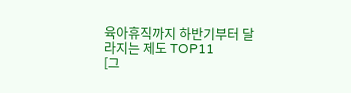육아휴직까지 하반기부터 달라지는 제도 TOP11
[그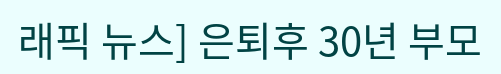래픽 뉴스] 은퇴후 30년 부모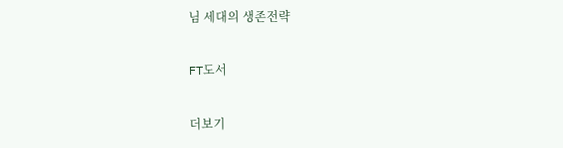님 세대의 생존전략

FT도서

더보기